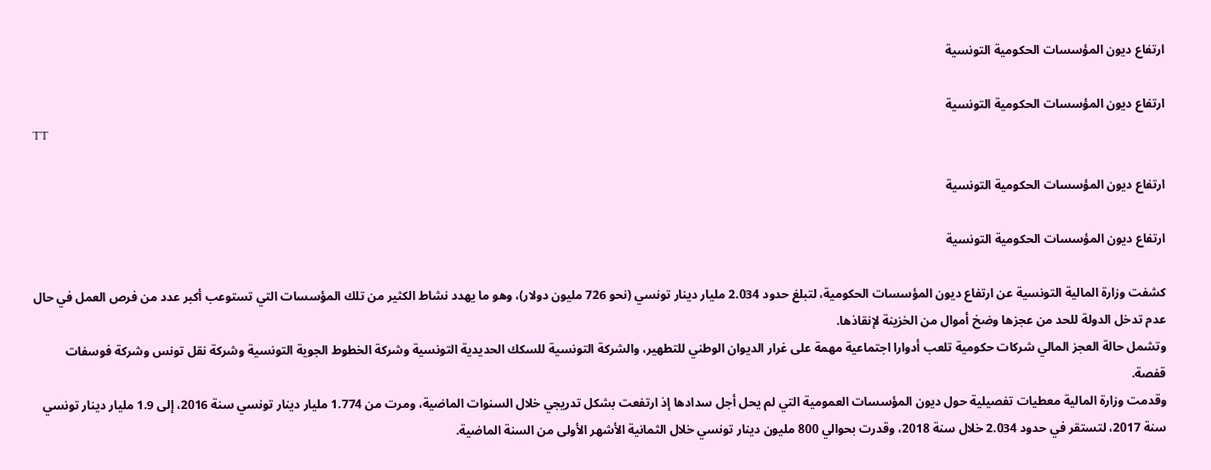ارتفاع ديون المؤسسات الحكومية التونسية

ارتفاع ديون المؤسسات الحكومية التونسية
TT

ارتفاع ديون المؤسسات الحكومية التونسية

ارتفاع ديون المؤسسات الحكومية التونسية

كشفت وزارة المالية التونسية عن ارتفاع ديون المؤسسات الحكومية، لتبلغ حدود 2.034 مليار دينار تونسي (نحو 726 مليون دولار)، وهو ما يهدد نشاط الكثير من تلك المؤسسات التي تستوعب أكبر عدد من فرص العمل في حال عدم تدخل الدولة للحد من عجزها وضخ أموال من الخزينة لإنقاذها.
وتشمل حالة العجز المالي شركات حكومية تلعب أدوارا اجتماعية مهمة على غرار الديوان الوطني للتطهير، والشركة التونسية للسكك الحديدية التونسية وشركة الخطوط الجوية التونسية وشركة نقل تونس وشركة فوسفات قفصة.
وقدمت وزارة المالية معطيات تفصيلية حول ديون المؤسسات العمومية التي لم يحل أجل سدادها إذ ارتفعت بشكل تدريجي خلال السنوات الماضية، ومرت من 1.774 مليار دينار تونسي سنة 2016، إلى 1.9 مليار دينار تونسي سنة 2017، لتستقر في حدود 2.034 خلال سنة 2018، وقدرت بحوالي 800 مليون دينار تونسي خلال الثمانية الأشهر الأولى من السنة الماضية.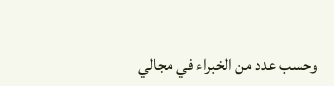وحسب عدد من الخبراء في مجالي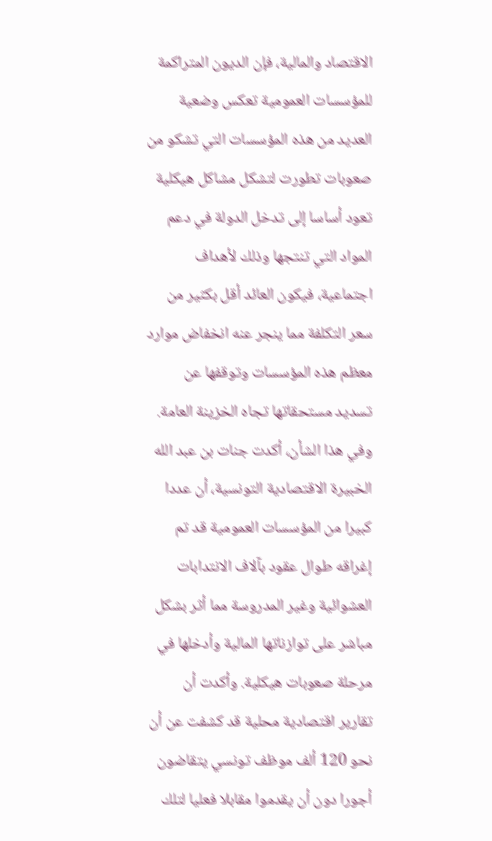الاقتصاد والمالية، فإن الديون المتراكمة للمؤسسات العمومية تعكس وضعية العديد من هذه المؤسسات التي تشكو من صعوبات تطورت لتشكل مشاكل هيكلية تعود أساسا إلى تدخل الدولة في دعم المواد التي تنتجها وذلك لأهداف اجتماعية، فيكون العائد أقل بكثير من سعر التكلفة مما ينجر عنه انخفاض موارد معظم هذه المؤسسات وتوقفها عن تسديد مستحقاتها تجاه الخزينة العامة.
وفي هذا الشأن، أكدت جنات بن عبد الله الخبيرة الاقتصادية التونسية، أن عددا كبيرا من المؤسسات العمومية قد تم إغراقه طوال عقود بآلاف الانتدابات العشوائية وغير المدروسة مما أثر بشكل مباشر على توازناتها المالية وأدخلها في مرحلة صعوبات هيكلية. وأكدت أن تقارير اقتصادية محلية قد كشفت عن أن نحو 120 ألف موظف تونسي يتقاضون أجورا دون أن يقدموا مقابلا فعليا لتلك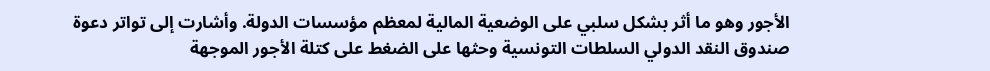الأجور وهو ما أثر بشكل سلبي على الوضعية المالية لمعظم مؤسسات الدولة. وأشارت إلى تواتر دعوة صندوق النقد الدولي السلطات التونسية وحثها على الضغط على كتلة الأجور الموجهة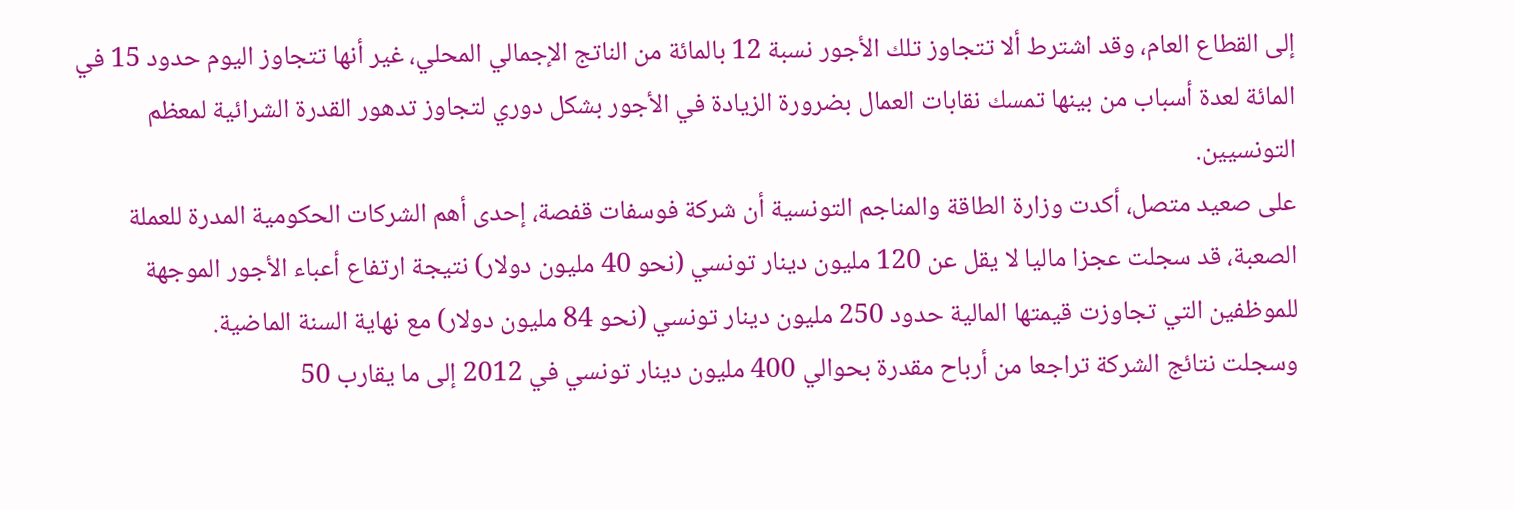إلى القطاع العام، وقد اشترط ألا تتجاوز تلك الأجور نسبة 12 بالمائة من الناتج الإجمالي المحلي، غير أنها تتجاوز اليوم حدود 15 في المائة لعدة أسباب من بينها تمسك نقابات العمال بضرورة الزيادة في الأجور بشكل دوري لتجاوز تدهور القدرة الشرائية لمعظم التونسيين.
على صعيد متصل، أكدت وزارة الطاقة والمناجم التونسية أن شركة فوسفات قفصة، إحدى أهم الشركات الحكومية المدرة للعملة الصعبة، قد سجلت عجزا ماليا لا يقل عن 120 مليون دينار تونسي (نحو 40 مليون دولار) نتيجة ارتفاع أعباء الأجور الموجهة للموظفين التي تجاوزت قيمتها المالية حدود 250 مليون دينار تونسي (نحو 84 مليون دولار) مع نهاية السنة الماضية.
وسجلت نتائج الشركة تراجعا من أرباح مقدرة بحوالي 400 مليون دينار تونسي في 2012 إلى ما يقارب 50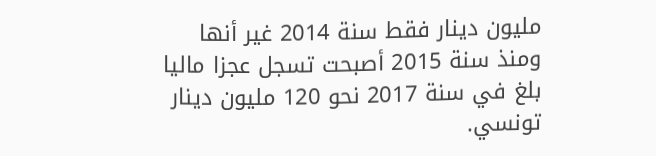مليون دينار فقط سنة 2014 غير أنها ومنذ سنة 2015 أصبحت تسجل عجزا ماليا بلغ في سنة 2017 نحو 120 مليون دينار تونسي.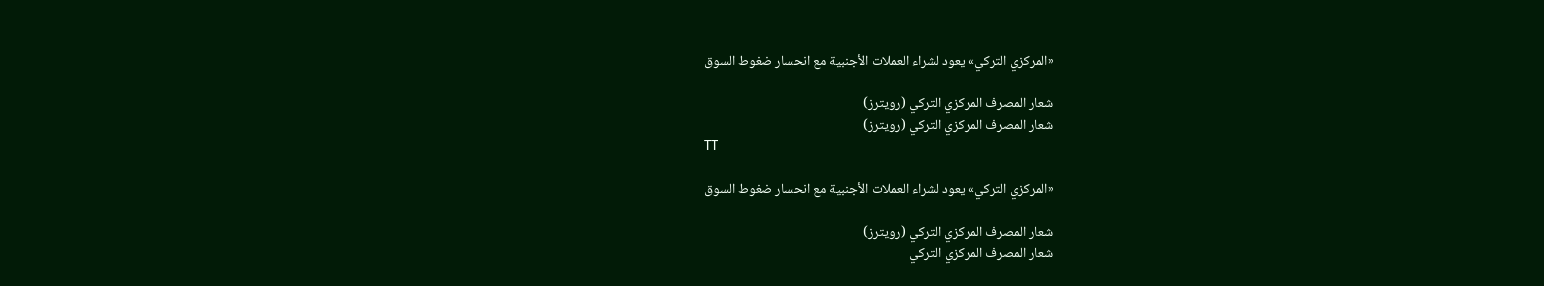«المركزي التركي» يعود لشراء العملات الأجنبية مع انحسار ضغوط السوق

شعار المصرف المركزي التركي (رويترز)
شعار المصرف المركزي التركي (رويترز)
TT

«المركزي التركي» يعود لشراء العملات الأجنبية مع انحسار ضغوط السوق

شعار المصرف المركزي التركي (رويترز)
شعار المصرف المركزي التركي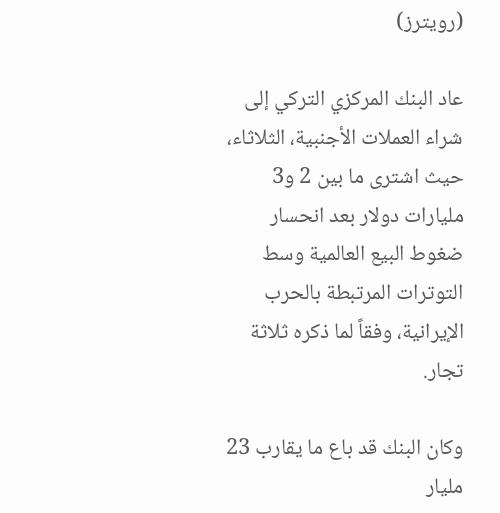(رويترز)

عاد البنك المركزي التركي إلى شراء العملات الأجنبية، الثلاثاء، حيث اشترى ما بين 2 و3 مليارات دولار بعد انحسار ضغوط البيع العالمية وسط التوترات المرتبطة بالحرب الإيرانية، وفقاً لما ذكره ثلاثة تجار.

وكان البنك قد باع ما يقارب 23 مليار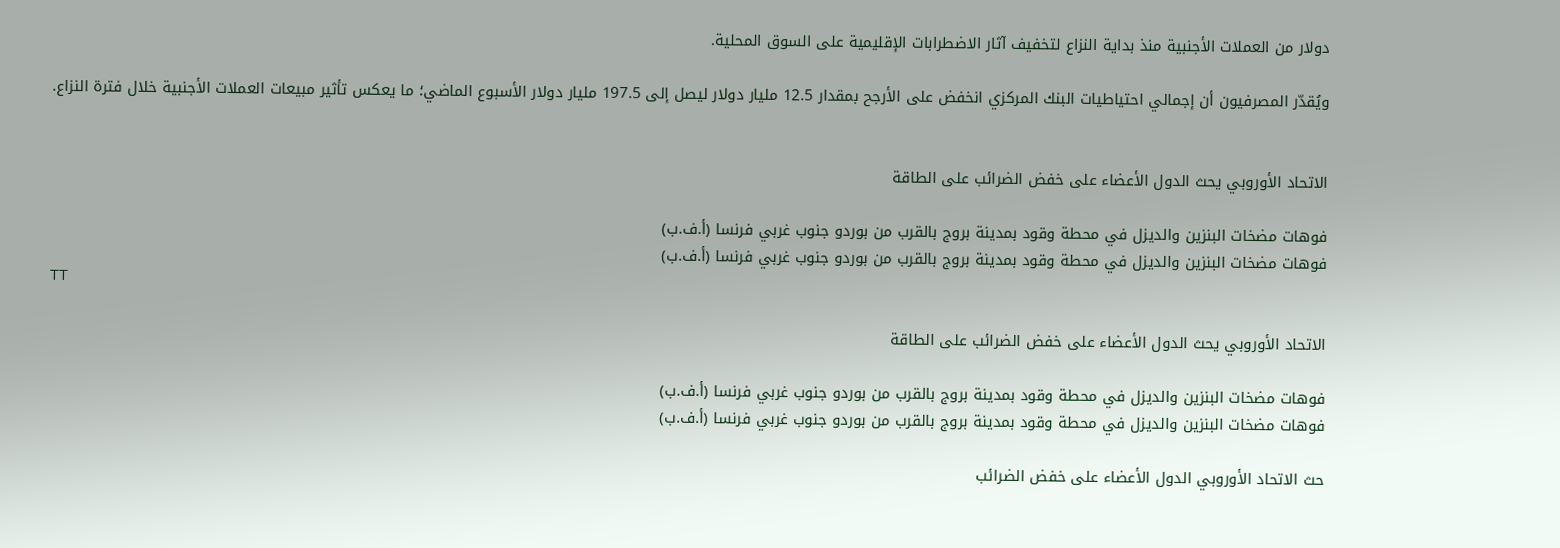دولار من العملات الأجنبية منذ بداية النزاع لتخفيف آثار الاضطرابات الإقليمية على السوق المحلية.

ويُقدّر المصرفيون أن إجمالي احتياطيات البنك المركزي انخفض على الأرجح بمقدار 12.5 مليار دولار ليصل إلى 197.5 مليار دولار الأسبوع الماضي؛ ما يعكس تأثير مبيعات العملات الأجنبية خلال فترة النزاع.


الاتحاد الأوروبي يحث الدول الأعضاء على خفض الضرائب على الطاقة

فوهات مضخات البنزين والديزل في محطة وقود بمدينة بروج بالقرب من بوردو جنوب غربي فرنسا (أ.ف.ب)
فوهات مضخات البنزين والديزل في محطة وقود بمدينة بروج بالقرب من بوردو جنوب غربي فرنسا (أ.ف.ب)
TT

الاتحاد الأوروبي يحث الدول الأعضاء على خفض الضرائب على الطاقة

فوهات مضخات البنزين والديزل في محطة وقود بمدينة بروج بالقرب من بوردو جنوب غربي فرنسا (أ.ف.ب)
فوهات مضخات البنزين والديزل في محطة وقود بمدينة بروج بالقرب من بوردو جنوب غربي فرنسا (أ.ف.ب)

حث الاتحاد الأوروبي الدول الأعضاء على خفض الضرائب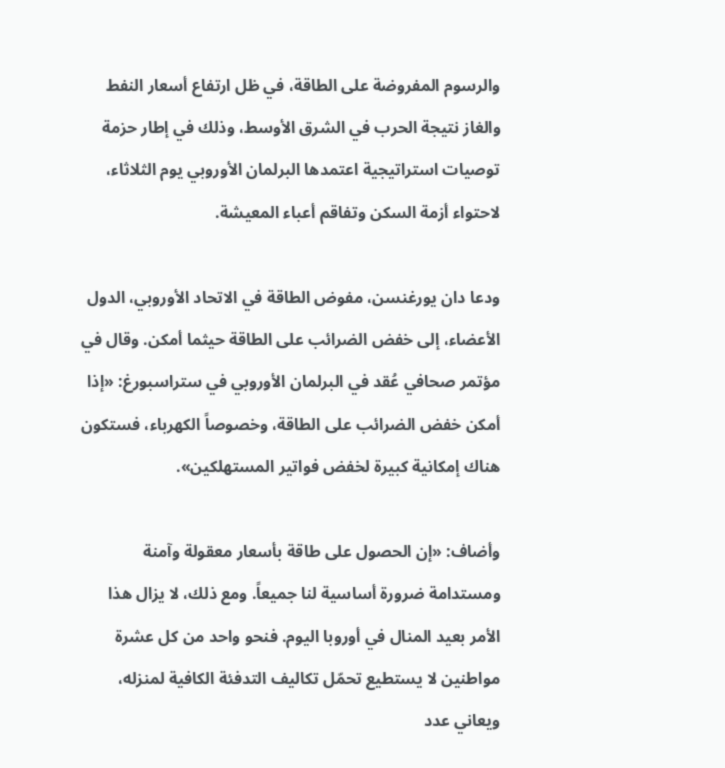والرسوم المفروضة على الطاقة، في ظل ارتفاع أسعار النفط والغاز نتيجة الحرب في الشرق الأوسط، وذلك في إطار حزمة توصيات استراتيجية اعتمدها البرلمان الأوروبي يوم الثلاثاء، لاحتواء أزمة السكن وتفاقم أعباء المعيشة.

ودعا دان يورغنسن، مفوض الطاقة في الاتحاد الأوروبي، الدول الأعضاء، إلى خفض الضرائب على الطاقة حيثما أمكن. وقال في مؤتمر صحافي عُقد في البرلمان الأوروبي في ستراسبورغ: «إذا أمكن خفض الضرائب على الطاقة، وخصوصاً الكهرباء، فستكون هناك إمكانية كبيرة لخفض فواتير المستهلكين».

وأضاف: «إن الحصول على طاقة بأسعار معقولة وآمنة ومستدامة ضرورة أساسية لنا جميعاً. ومع ذلك، لا يزال هذا الأمر بعيد المنال في أوروبا اليوم. فنحو واحد من كل عشرة مواطنين لا يستطيع تحمّل تكاليف التدفئة الكافية لمنزله، ويعاني عدد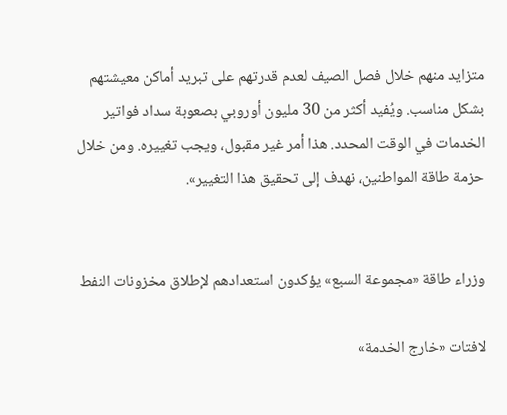متزايد منهم خلال فصل الصيف لعدم قدرتهم على تبريد أماكن معيشتهم بشكل مناسب. ويُفيد أكثر من 30 مليون أوروبي بصعوبة سداد فواتير الخدمات في الوقت المحدد. هذا أمر غير مقبول، ويجب تغييره. ومن خلال حزمة طاقة المواطنين، نهدف إلى تحقيق هذا التغيير».


وزراء طاقة «مجموعة السبع» يؤكدون استعدادهم لإطلاق مخزونات النفط

لافتات «خارج الخدمة»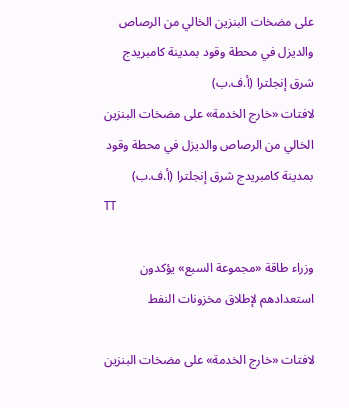على مضخات البنزين الخالي من الرصاص والديزل في محطة وقود بمدينة كامبريدج شرق إنجلترا (أ.ف.ب)
لافتات «خارج الخدمة» على مضخات البنزين الخالي من الرصاص والديزل في محطة وقود بمدينة كامبريدج شرق إنجلترا (أ.ف.ب)
TT

وزراء طاقة «مجموعة السبع» يؤكدون استعدادهم لإطلاق مخزونات النفط

لافتات «خارج الخدمة» على مضخات البنزين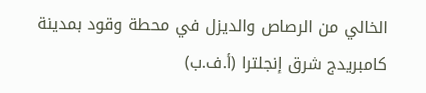الخالي من الرصاص والديزل في محطة وقود بمدينة كامبريدج شرق إنجلترا (أ.ف.ب)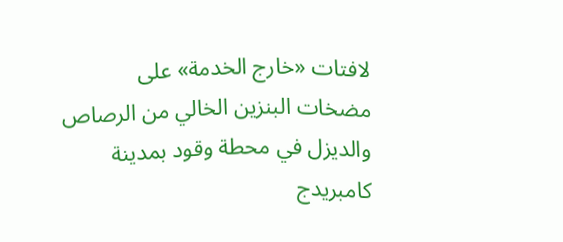لافتات «خارج الخدمة» على مضخات البنزين الخالي من الرصاص والديزل في محطة وقود بمدينة كامبريدج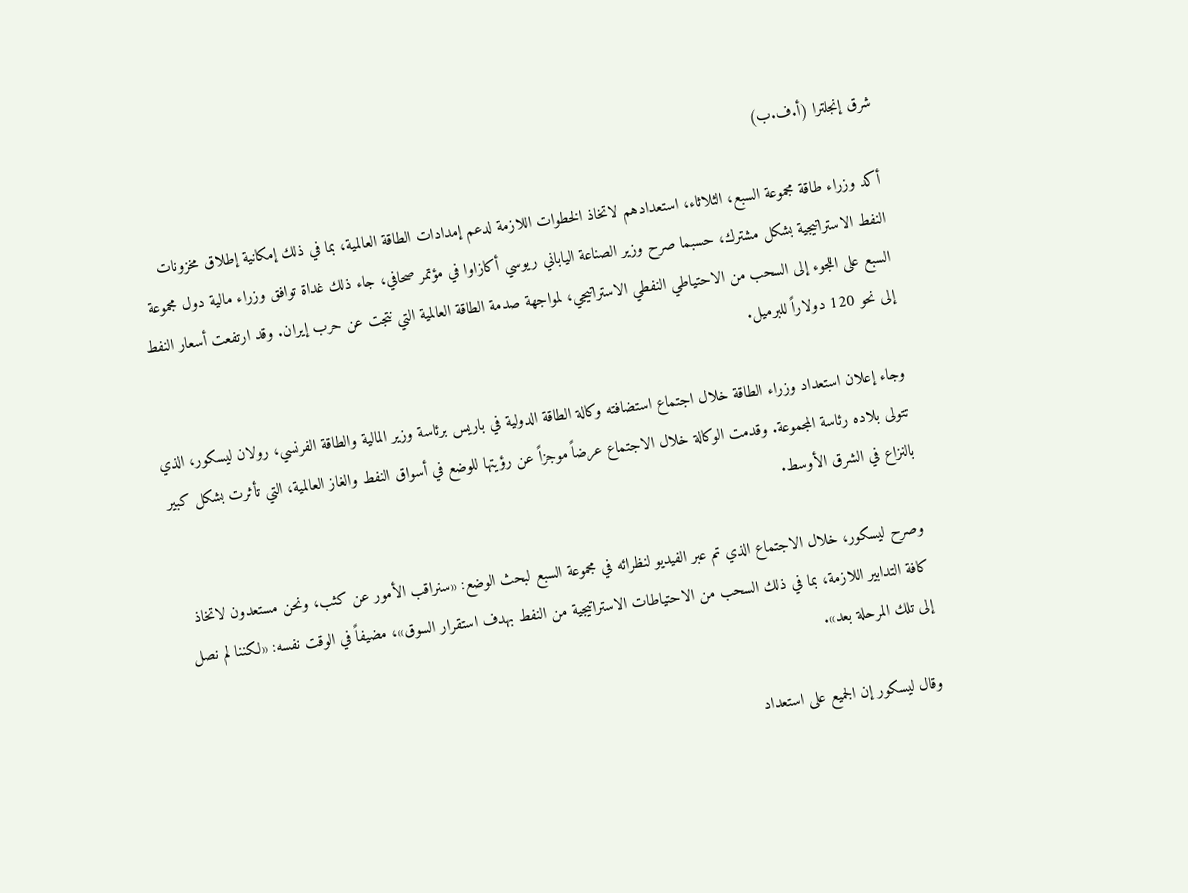شرق إنجلترا (أ.ف.ب)

أكد وزراء طاقة مجموعة السبع، الثلاثاء، استعدادهم لاتخاذ الخطوات اللازمة لدعم إمدادات الطاقة العالمية، بما في ذلك إمكانية إطلاق مخزونات النفط الاستراتيجية بشكل مشترك، حسبما صرح وزير الصناعة الياباني ريوسي أكازاوا في مؤتمر صحافي، جاء ذلك غداة توافق وزراء مالية دول مجموعة السبع على اللجوء إلى السحب من الاحتياطي النفطي الاستراتيجي، لمواجهة صدمة الطاقة العالمية التي نتجت عن حرب إيران. وقد ارتفعت أسعار النفط إلى نحو 120 دولاراً للبرميل.

وجاء إعلان استعداد وزراء الطاقة خلال اجتماع استضافته وكالة الطاقة الدولية في باريس برئاسة وزير المالية والطاقة الفرنسي، رولان ليسكور، الذي تتولى بلاده رئاسة المجموعة. وقدمت الوكالة خلال الاجتماع عرضاً موجزاً عن رؤيتها للوضع في أسواق النفط والغاز العالمية، التي تأثرت بشكل كبير بالنزاع في الشرق الأوسط.

وصرح ليسكور، خلال الاجتماع الذي تم عبر الفيديو لنظرائه في مجموعة السبع لبحث الوضع: «سنراقب الأمور عن كثب، ونحن مستعدون لاتخاذ كافة التدابير اللازمة، بما في ذلك السحب من الاحتياطات الاستراتيجية من النفط بهدف استقرار السوق»، مضيفاً في الوقت نفسه: «لكننا لم نصل إلى تلك المرحلة بعد».

وقال ليسكور إن الجميع على استعداد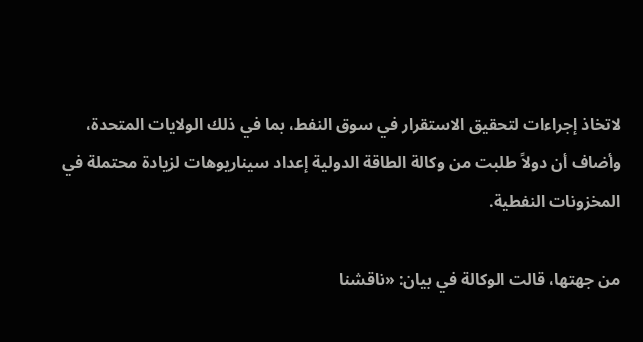لاتخاذ إجراءات لتحقيق الاستقرار في سوق ‌النفط، ‌بما في ‌ذلك ‌الولايات المتحدة، وأضاف أن دولاً ‌طلبت من وكالة الطاقة الدولية إعداد سيناريوهات لزيادة محتملة في المخزونات النفطية.

من جهتها، قالت الوكالة في بيان: «ناقشنا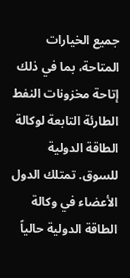جميع الخيارات المتاحة، بما في ذلك إتاحة مخزونات النفط الطارئة التابعة لوكالة الطاقة الدولية للسوق. تمتلك الدول الأعضاء في وكالة الطاقة الدولية حالياً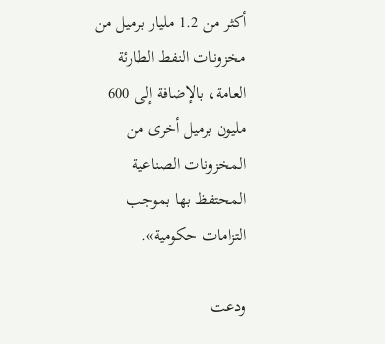أكثر من 1.2 مليار برميل من مخزونات النفط الطارئة العامة، بالإضافة إلى 600 مليون برميل أخرى من المخزونات الصناعية المحتفظ بها بموجب التزامات حكومية».

ودعت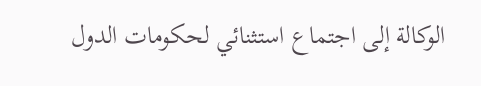الوكالة إلى اجتماع استثنائي لحكومات الدول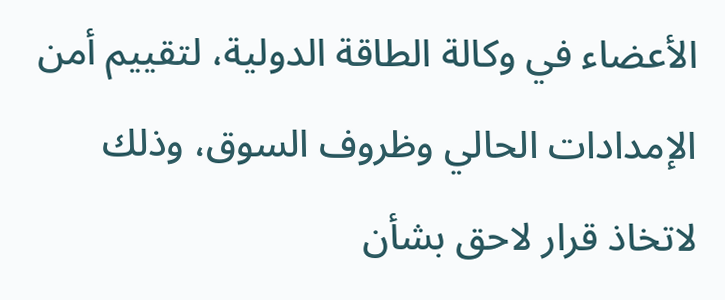الأعضاء في وكالة الطاقة الدولية، لتقييم أمن الإمدادات الحالي وظروف السوق، وذلك لاتخاذ قرار لاحق بشأن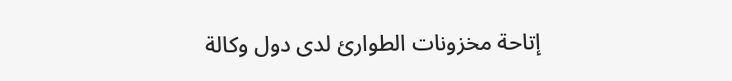إتاحة مخزونات الطوارئ لدى دول وكالة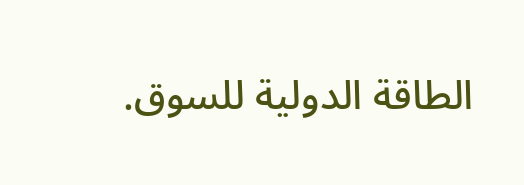الطاقة الدولية للسوق.